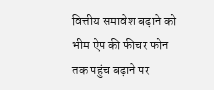वित्तीय समावेश बढ़ाने को भीम ऐप की फीचर फोन तक पहुंच बढ़ाने पर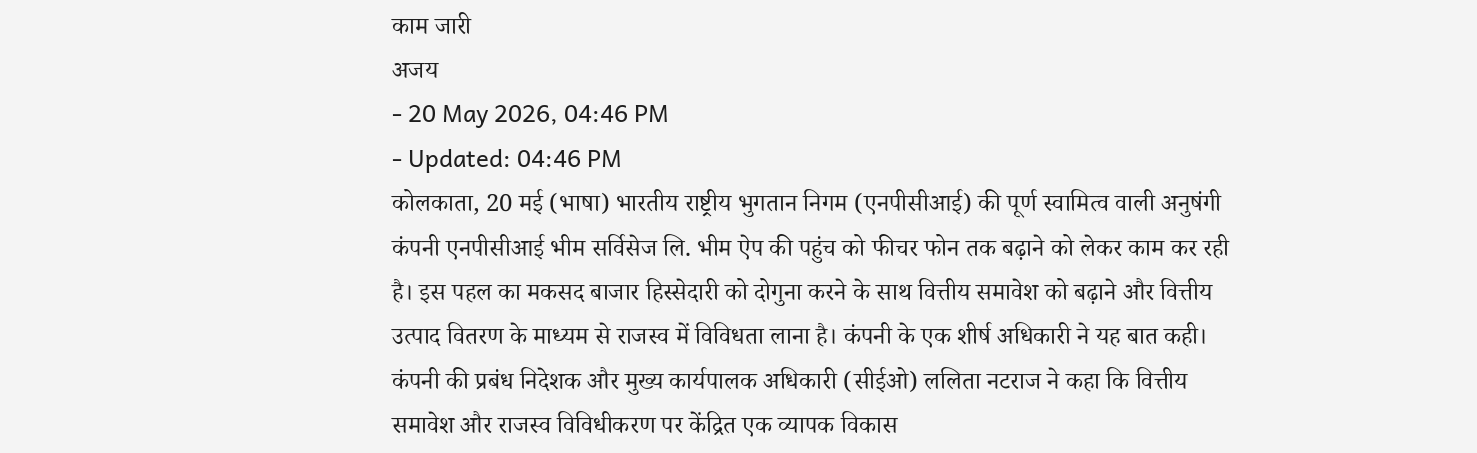काम जारी
अजय
- 20 May 2026, 04:46 PM
- Updated: 04:46 PM
कोलकाता, 20 मई (भाषा) भारतीय राष्ट्रीय भुगतान निगम (एनपीसीआई) की पूर्ण स्वामित्व वाली अनुषंगी कंपनी एनपीसीआई भीम सर्विसेज लि. भीम ऐप की पहुंच को फीचर फोन तक बढ़ाने को लेकर काम कर रही है। इस पहल का मकसद बाजार हिस्सेदारी को दोगुना करने के साथ वित्तीय समावेश को बढ़ाने और वित्तीय उत्पाद वितरण के माध्यम से राजस्व में विविधता लाना है। कंपनी के एक शीर्ष अधिकारी ने यह बात कही।
कंपनी की प्रबंध निदेशक और मुख्य कार्यपालक अधिकारी (सीईओ) ललिता नटराज ने कहा कि वित्तीय समावेश और राजस्व विविधीकरण पर केंद्रित एक व्यापक विकास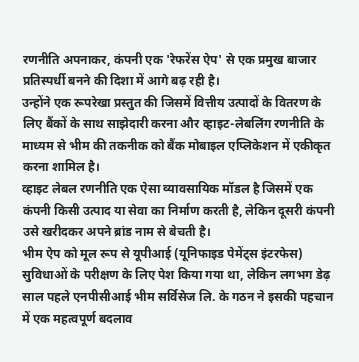रणनीति अपनाकर, कंपनी एक 'रेफरेंस ऐप' से एक प्रमुख बाजार प्रतिस्पर्धी बनने की दिशा में आगे बढ़ रही है।
उन्होंने एक रूपरेखा प्रस्तुत की जिसमें वित्तीय उत्पादों के वितरण के लिए बैंकों के साथ साझेदारी करना और व्हाइट-लेबलिंग रणनीति के माध्यम से भीम की तकनीक को बैंक मोबाइल एप्लिकेशन में एकीकृत करना शामिल है।
व्हाइट लेबल रणनीति एक ऐसा व्यावसायिक मॉडल है जिसमें एक कंपनी किसी उत्पाद या सेवा का निर्माण करती है, लेकिन दूसरी कंपनी उसे खरीदकर अपने ब्रांड नाम से बेचती है।
भीम ऐप को मूल रूप से यूपीआई (यूनिफाइड पेमेंट्स इंटरफेस) सुविधाओं के परीक्षण के लिए पेश किया गया था, लेकिन लगभग डेढ़ साल पहले एनपीसीआई भीम सर्विसेज लि. के गठन ने इसकी पहचान में एक महत्वपूर्ण बदलाव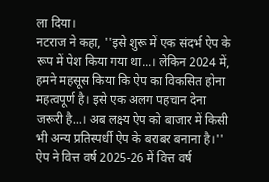ला दिया।
नटराज ने कहा, ''इसे शुरू में एक संदर्भ ऐप के रूप में पेश किया गया था...। लेकिन 2024 में, हमने महसूस किया कि ऐप का विकसित होना महत्वपूर्ण है। इसे एक अलग पहचान देना जरूरी है...। अब लक्ष्य ऐप को बाजार में किसी भी अन्य प्रतिस्पर्धी ऐप के बराबर बनाना है।''
ऐप ने वित्त वर्ष 2025-26 में वित्त वर्ष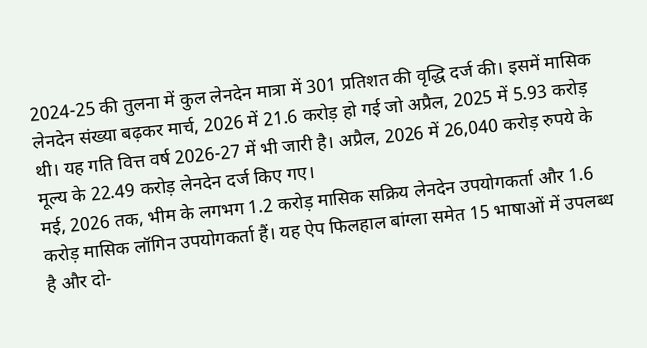2024-25 की तुलना में कुल लेनदेन मात्रा में 301 प्रतिशत की वृद्धि दर्ज की। इसमें मासिक लेनदेन संख्या बढ़कर मार्च, 2026 में 21.6 करोड़ हो गई जो अप्रैल, 2025 में 5.93 करोड़ थी। यह गति वित्त वर्ष 2026-27 में भी जारी है। अप्रैल, 2026 में 26,040 करोड़ रुपये के मूल्य के 22.49 करोड़ लेनदेन दर्ज किए गए।
मई, 2026 तक, भीम के लगभग 1.2 करोड़ मासिक सक्रिय लेनदेन उपयोगकर्ता और 1.6 करोड़ मासिक लॉगिन उपयोगकर्ता हैं। यह ऐप फिलहाल बांग्ला समेत 15 भाषाओं में उपलब्ध है और दो-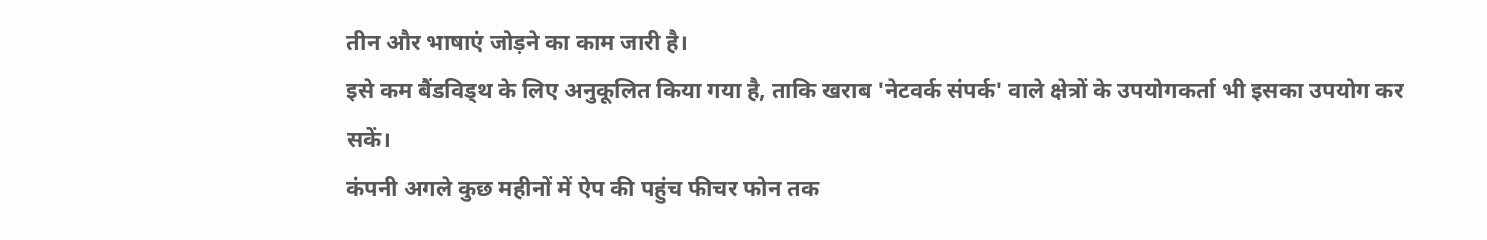तीन और भाषाएं जोड़ने का काम जारी है।
इसे कम बैंडविड्थ के लिए अनुकूलित किया गया है, ताकि खराब 'नेटवर्क संपर्क' वाले क्षेत्रों के उपयोगकर्ता भी इसका उपयोग कर सकें।
कंपनी अगले कुछ महीनों में ऐप की पहुंच फीचर फोन तक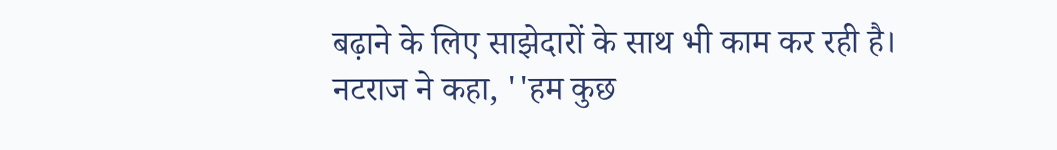बढ़ाने के लिए साझेदारों के साथ भी काम कर रही है।
नटराज ने कहा, ''हम कुछ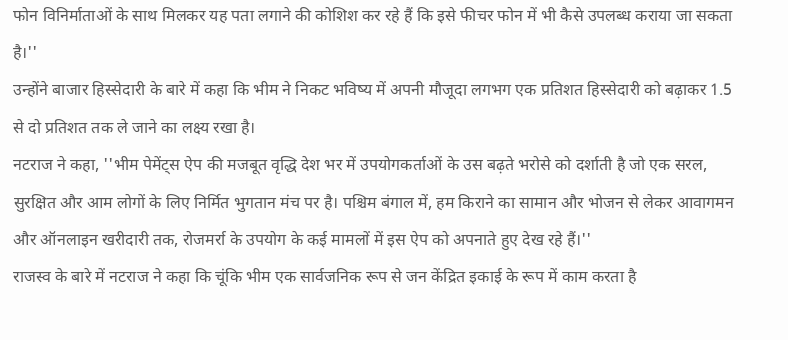फोन विनिर्माताओं के साथ मिलकर यह पता लगाने की कोशिश कर रहे हैं कि इसे फीचर फोन में भी कैसे उपलब्ध कराया जा सकता है।''
उन्होंने बाजार हिस्सेदारी के बारे में कहा कि भीम ने निकट भविष्य में अपनी मौजूदा लगभग एक प्रतिशत हिस्सेदारी को बढ़ाकर 1.5 से दो प्रतिशत तक ले जाने का लक्ष्य रखा है।
नटराज ने कहा, ''भीम पेमेंट्स ऐप की मजबूत वृद्धि देश भर में उपयोगकर्ताओं के उस बढ़ते भरोसे को दर्शाती है जो एक सरल, सुरक्षित और आम लोगों के लिए निर्मित भुगतान मंच पर है। पश्चिम बंगाल में, हम किराने का सामान और भोजन से लेकर आवागमन और ऑनलाइन खरीदारी तक, रोजमर्रा के उपयोग के कई मामलों में इस ऐप को अपनाते हुए देख रहे हैं।''
राजस्व के बारे में नटराज ने कहा कि चूंकि भीम एक सार्वजनिक रूप से जन केंद्रित इकाई के रूप में काम करता है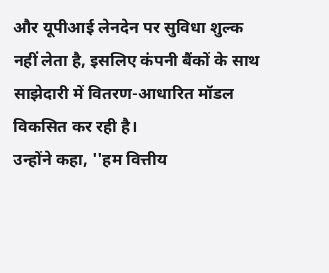और यूपीआई लेनदेन पर सुविधा शुल्क नहीं लेता है, इसलिए कंपनी बैंकों के साथ साझेदारी में वितरण-आधारित मॉडल विकसित कर रही है।
उन्होंने कहा, ''हम वित्तीय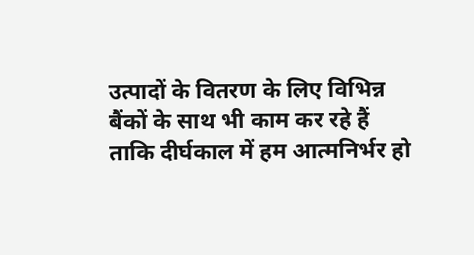उत्पादों के वितरण के लिए विभिन्न बैंकों के साथ भी काम कर रहे हैं ताकि दीर्घकाल में हम आत्मनिर्भर हो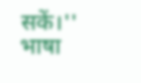सकें।''
भाषा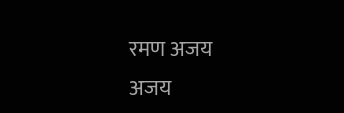रमण अजय
अजय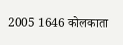2005 1646 कोलकाता